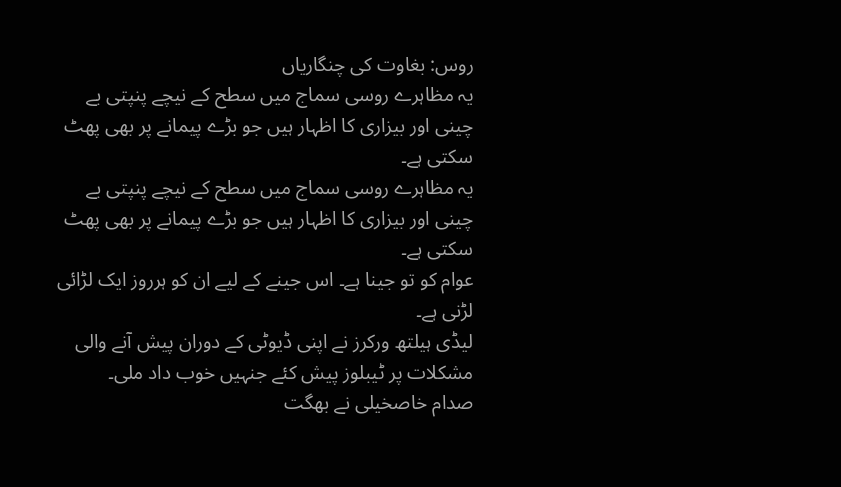روس: بغاوت کی چنگاریاں
یہ مظاہرے روسی سماج میں سطح کے نیچے پنپتی بے چینی اور بیزاری کا اظہار ہیں جو بڑے پیمانے پر بھی پھٹ سکتی ہے۔
یہ مظاہرے روسی سماج میں سطح کے نیچے پنپتی بے چینی اور بیزاری کا اظہار ہیں جو بڑے پیمانے پر بھی پھٹ سکتی ہے۔
عوام کو تو جینا ہے۔ اس جینے کے لیے ان کو ہرروز ایک لڑائی لڑنی ہے۔
لیڈی ہیلتھ ورکرز نے اپنی ڈیوٹی کے دوران پیش آنے والی مشکلات پر ٹیبلوز پیش کئے جنہیں خوب داد ملی۔
صدام خاصخیلی نے بھگت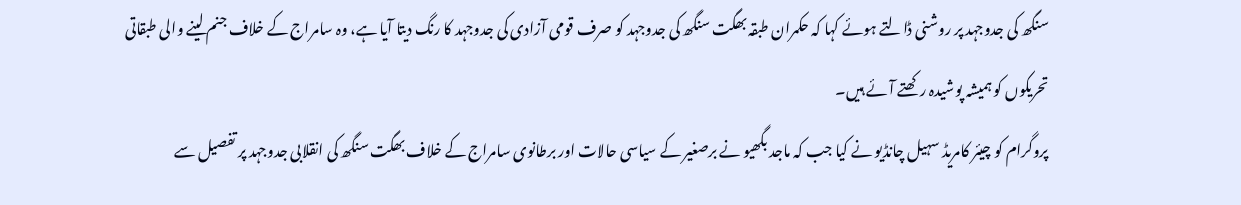سنگھ کی جدوجہد پر روشنی ڈالتے ہوئے کہا کہ حکمران طبقہ بھگت سنگھ کی جدوجہد کو صرف قومی آزادی کی جدوجہد کا رنگ دیتا آیا ہے، وہ سامراج کے خلاف جنم لینے والی طبقاتی تحریکوں کو ہمیشہ پوشیدہ رکھتے آئے ہیں۔
پروگرام کو چیئر کامریڈ سہیل چانڈیو نے کیا جب کہ ماجد بگھیو نے برصغیر کے سیاسی حالات اور برطانوی سامراج کے خلاف بھگت سنگھ کی انقلابی جدوجہد پر تفصیل سے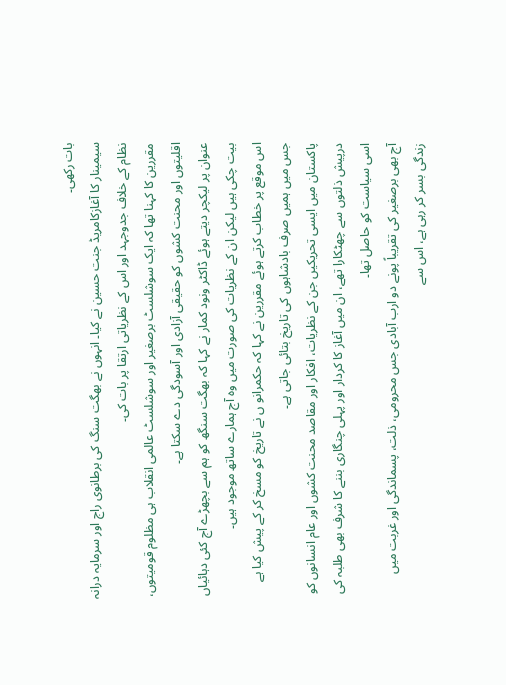بات رکھی۔
سیمینار کا آغازکامریڈ جنت حسین نے کیا۔ انہوں نے بھگت سنگ کی برطانوی راج اور سرمایہ درانہ نظام کے خلاف جدوجہد اور اس کے نظریاتی ارتقا پر بات کی۔
مقررین کا کہنا تھا کہ ایک سوشلسٹ برصغیر اور سوشلسٹ عالمی انقلاب ہی مظلوم قومیتوں، اقلیتوں اور محنت کشوں کو حقیقی آزادی اور آسودگی دے سکتا ہے۔
عنوان پر لیکچر دیتے ہوئے ڈاکٹر ونود کمار نے کہا کہ بھگت سنگھ کو ہم سے بچھڑے آج کئی دہائیاں بیت چکی ہیں لیکن ان کے نظریات کی صورت میں وہ آج ہمارے ساتھ موجود ہیں۔
اس موقع پر خطاب کرتے ہوئے مقررین نے کہا کہ حکمرانو ں نے تاریخ کو مسخ کر کے پیش کیا ہے جس میں ہمیں صرف بادشاہوں کی تاریخ بتائی جاتی ہے۔
پاکستان میں ایسی تحریکیں جن کے نظریات، افکار اور مقاصد محنت کشوں اور عام انسانوں کو درپیش ذلتوں سے چھٹکارا تھے، ان میں آغاز کا کردار اور پہلی چنگاری بننے کا شرف بھی طلبہ کی اسی سیاست کو حاصل تھا۔
آج بھی برصغیر کی تقریباً پونے دو ارب آبادی جس محرومی، ذلت، پسماندگی اور غربت میں زندگی بسر کر رہی ہے، اس سے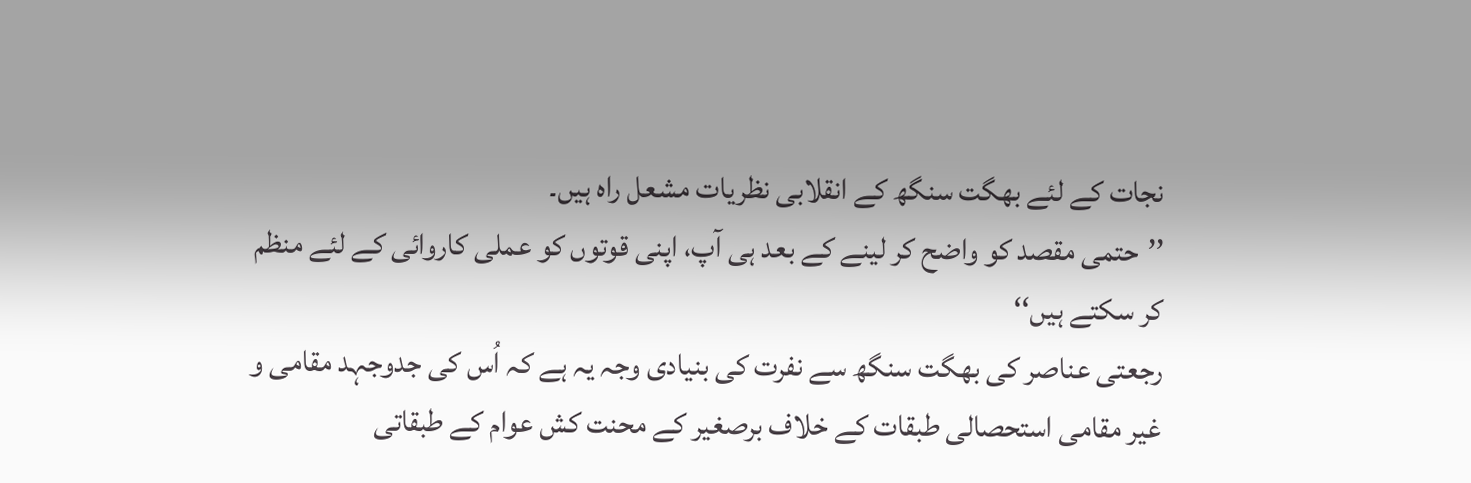نجات کے لئے بھگت سنگھ کے انقلابی نظریات مشعل راہ ہیں۔
’’حتمی مقصد کو واضح کر لینے کے بعد ہی آپ، اپنی قوتوں کو عملی کاروائی کے لئے منظم کر سکتے ہیں‘‘
رجعتی عناصر کی بھگت سنگھ سے نفرت کی بنیادی وجہ یہ ہے کہ اُس کی جدوجہد مقامی و غیر مقامی استحصالی طبقات کے خلاف برصغیر کے محنت کش عوام کے طبقاتی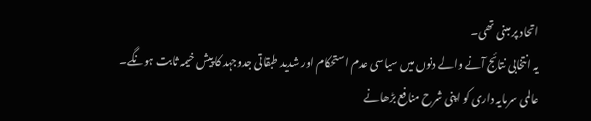اتحاد پر مبنی تھی۔
یہ انتخابی نتائج آنے والے دنوں میں سیاسی عدم استحکام اور شدید طبقاتی جدوجہد کا پیش خیمہ ثابت ہونگے۔
عالمی سرمایہ داری کو اپنی شرح منافع بڑھانے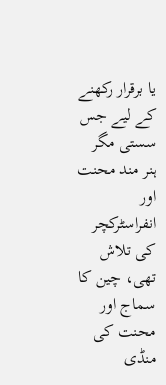یا برقرار رکھنے کے لیے جس سستی مگر ہنر مند محنت اور انفراسٹرکچر کی تلاش تھی، چین کا سماج اور محنت کی منڈی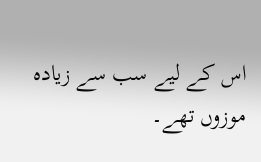اس کے لیے سب سے زیادہ موزوں تھے۔